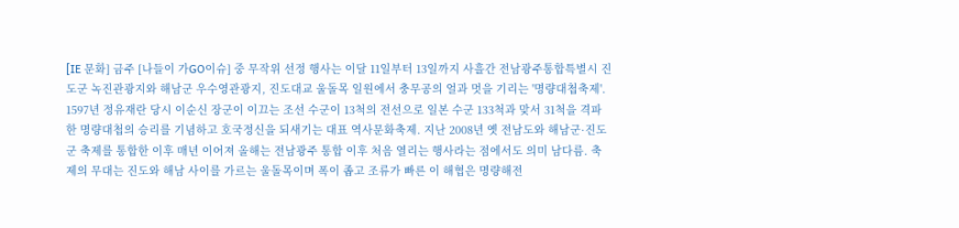[IE 문화] 금주 [나들이 가GO이슈] 중 무작위 선정 행사는 이달 11일부터 13일까지 사흘간 전남광주통합특별시 진도군 녹진관광지와 해남군 우수영관광지, 진도대교 울돌목 일원에서 충무공의 얼과 멋을 기리는 '명량대첩축제'. 1597년 정유재란 당시 이순신 장군이 이끄는 조선 수군이 13척의 전선으로 일본 수군 133척과 맞서 31척을 격파한 명량대첩의 승리를 기념하고 호국정신을 되새기는 대표 역사문화축제. 지난 2008년 옛 전남도와 해남군·진도군 축제를 통합한 이후 매년 이어져 올해는 전남광주 통합 이후 처음 열리는 행사라는 점에서도 의미 남다름. 축제의 무대는 진도와 해남 사이를 가르는 울돌목이며 폭이 좁고 조류가 빠른 이 해협은 명량해전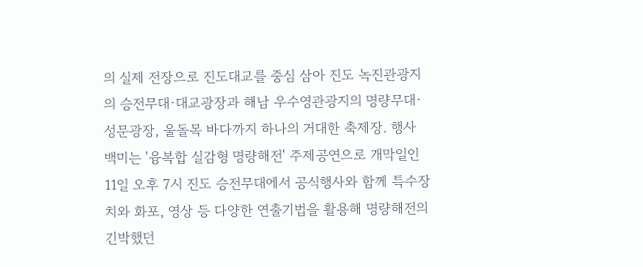의 실제 전장으로 진도대교를 중심 삼아 진도 녹진관광지의 승전무대·대교광장과 해남 우수영관광지의 명량무대·성문광장, 울돌목 바다까지 하나의 거대한 축제장. 행사 백미는 '융복합 실감형 명량해전' 주제공연으로 개막일인 11일 오후 7시 진도 승전무대에서 공식행사와 함께 특수장치와 화포, 영상 등 다양한 연출기법을 활용해 명량해전의 긴박했던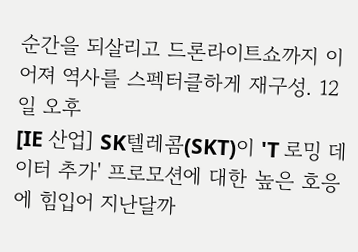순간을 되살리고 드론라이트쇼까지 이어져 역사를 스펙터클하게 재구성. 12일 오후
[IE 산업] SK텔레콤(SKT)이 'T 로밍 데이터 추가' 프로모션에 대한 높은 호응에 힘입어 지난달까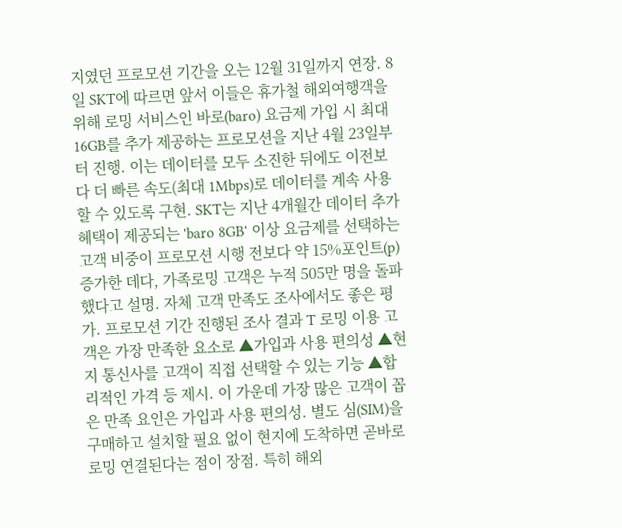지였던 프로모션 기간을 오는 12월 31일까지 연장. 8일 SKT에 따르면 앞서 이들은 휴가철 해외여행객을 위해 로밍 서비스인 바로(baro) 요금제 가입 시 최대 16GB를 추가 제공하는 프로모션을 지난 4월 23일부터 진행. 이는 데이터를 모두 소진한 뒤에도 이전보다 더 빠른 속도(최대 1Mbps)로 데이터를 계속 사용할 수 있도록 구현. SKT는 지난 4개월간 데이터 추가 혜택이 제공되는 'baro 8GB' 이상 요금제를 선택하는 고객 비중이 프로모션 시행 전보다 약 15%포인트(p) 증가한 데다, 가족로밍 고객은 누적 505만 명을 돌파했다고 설명. 자체 고객 만족도 조사에서도 좋은 평가. 프로모션 기간 진행된 조사 결과 T 로밍 이용 고객은 가장 만족한 요소로 ▲가입과 사용 편의성 ▲현지 통신사를 고객이 직접 선택할 수 있는 기능 ▲합리적인 가격 등 제시. 이 가운데 가장 많은 고객이 꼽은 만족 요인은 가입과 사용 편의성. 별도 심(SIM)을 구매하고 설치할 필요 없이 현지에 도착하면 곧바로 로밍 연결된다는 점이 장점. 특히 해외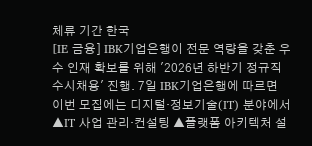체류 기간 한국
[IE 금융] IBK기업은행이 전문 역량을 갖춘 우수 인재 확보를 위해 '2026년 하반기 정규직 수시채용' 진행. 7일 IBK기업은행에 따르면 이번 모집에는 디지털·정보기술(IT) 분야에서 ▲IT 사업 관리·컨설팅 ▲플랫폼 아키텍처 설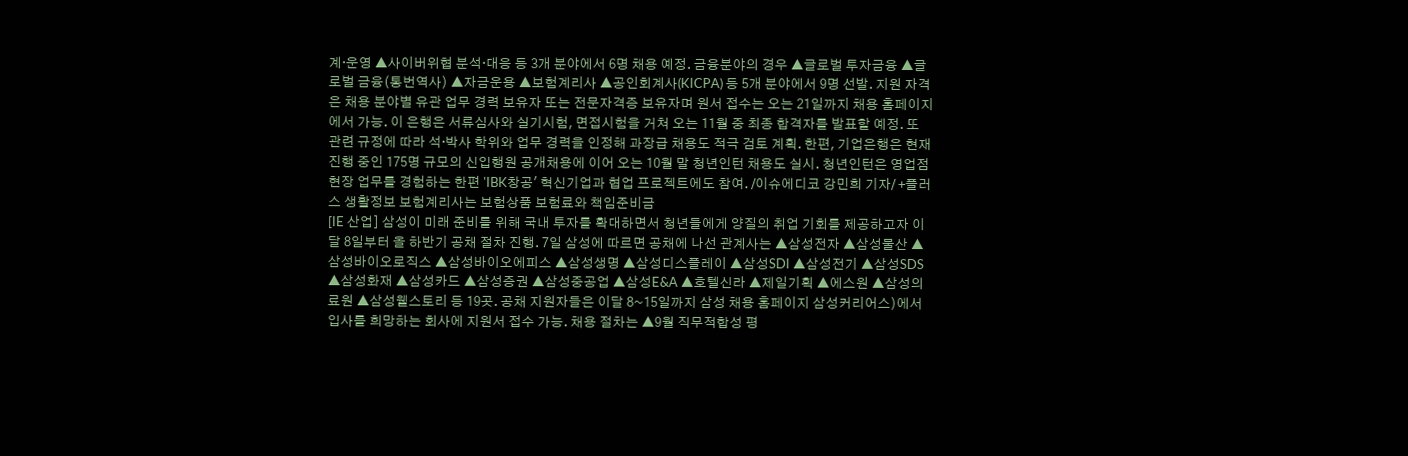계·운영 ▲사이버위협 분석·대응 등 3개 분야에서 6명 채용 예정. 금융분야의 경우 ▲글로벌 투자금융 ▲글로벌 금융(통번역사) ▲자금운용 ▲보험계리사 ▲공인회계사(KICPA) 등 5개 분야에서 9명 선발. 지원 자격은 채용 분야별 유관 업무 경력 보유자 또는 전문자격증 보유자며 원서 접수는 오는 21일까지 채용 홈페이지에서 가능. 이 은행은 서류심사와 실기시험, 면접시험을 거쳐 오는 11월 중 최종 합격자를 발표할 예정. 또 관련 규정에 따라 석·박사 학위와 업무 경력을 인정해 과장급 채용도 적극 검토 계획. 한편, 기업은행은 현재 진행 중인 175명 규모의 신입행원 공개채용에 이어 오는 10월 말 청년인턴 채용도 실시. 청년인턴은 영업점 현장 업무를 경험하는 한편 'IBK창공' 혁신기업과 협업 프로젝트에도 참여. /이슈에디코 강민희 기자/ +플러스 생활정보 보험계리사는 보험상품 보험료와 책임준비금
[IE 산업] 삼성이 미래 준비를 위해 국내 투자를 확대하면서 청년들에게 양질의 취업 기회를 제공하고자 이달 8일부터 올 하반기 공채 절차 진행. 7일 삼성에 따르면 공채에 나선 관계사는 ▲삼성전자 ▲삼성물산 ▲삼성바이오로직스 ▲삼성바이오에피스 ▲삼성생명 ▲삼성디스플레이 ▲삼성SDI ▲삼성전기 ▲삼성SDS ▲삼성화재 ▲삼성카드 ▲삼성증권 ▲삼성중공업 ▲삼성E&A ▲호텔신라 ▲제일기획 ▲에스원 ▲삼성의료원 ▲삼성웰스토리 등 19곳. 공채 지원자들은 이달 8~15일까지 삼성 채용 홈페이지 삼성커리어스)에서 입사를 희망하는 회사에 지원서 접수 가능. 채용 절차는 ▲9월 직무적합성 평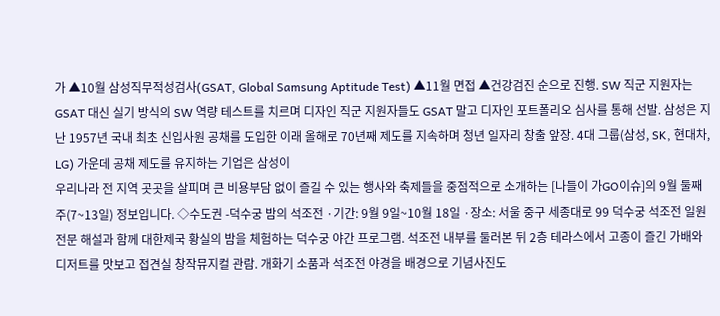가 ▲10월 삼성직무적성검사(GSAT, Global Samsung Aptitude Test) ▲11월 면접 ▲건강검진 순으로 진행. SW 직군 지원자는 GSAT 대신 실기 방식의 SW 역량 테스트를 치르며 디자인 직군 지원자들도 GSAT 말고 디자인 포트폴리오 심사를 통해 선발. 삼성은 지난 1957년 국내 최초 신입사원 공채를 도입한 이래 올해로 70년째 제도를 지속하며 청년 일자리 창출 앞장. 4대 그룹(삼성, SK, 현대차, LG) 가운데 공채 제도를 유지하는 기업은 삼성이
우리나라 전 지역 곳곳을 살피며 큰 비용부담 없이 즐길 수 있는 행사와 축제들을 중점적으로 소개하는 [나들이 가GO이슈]의 9월 둘째 주(7~13일) 정보입니다. ◇수도권 -덕수궁 밤의 석조전 ·기간: 9월 9일~10월 18일 ·장소: 서울 중구 세종대로 99 덕수궁 석조전 일원 전문 해설과 함께 대한제국 황실의 밤을 체험하는 덕수궁 야간 프로그램. 석조전 내부를 둘러본 뒤 2층 테라스에서 고종이 즐긴 가배와 디저트를 맛보고 접견실 창작뮤지컬 관람. 개화기 소품과 석조전 야경을 배경으로 기념사진도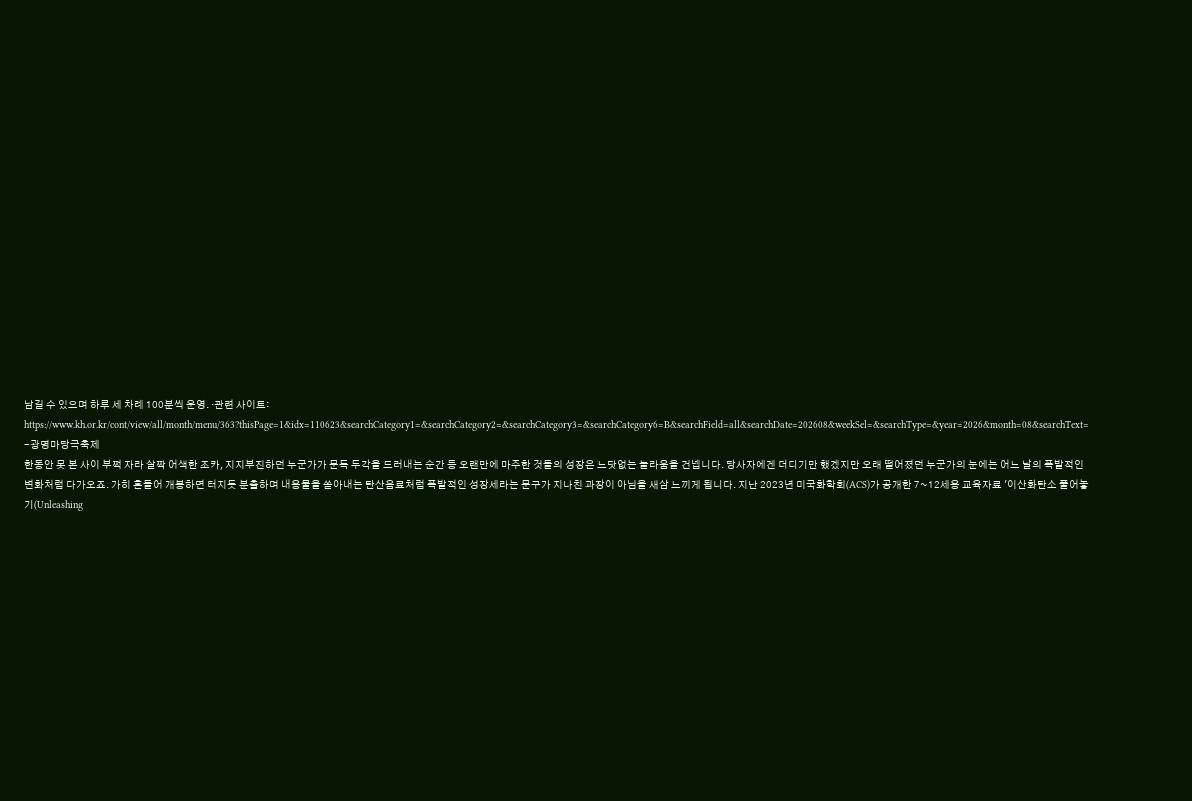남길 수 있으며 하루 세 차례 100분씩 운영. ·관련 사이트: https://www.kh.or.kr/cont/view/all/month/menu/363?thisPage=1&idx=110623&searchCategory1=&searchCategory2=&searchCategory3=&searchCategory6=B&searchField=all&searchDate=202608&weekSel=&searchType=&year=2026&month=08&searchText= -광명마당극축제
한동안 못 본 사이 부쩍 자라 살짝 어색한 조카, 지지부진하던 누군가가 문득 두각을 드러내는 순간 등 오랜만에 마주한 것들의 성장은 느닷없는 놀라움을 건넵니다. 당사자에겐 더디기만 했겠지만 오래 떨어졌던 누군가의 눈에는 어느 날의 폭발적인 변화처럼 다가오죠. 가히 흔들어 개봉하면 터지듯 분출하며 내용물을 쏟아내는 탄산음료처럼 폭발적인 성장세라는 문구가 지나친 과장이 아님을 새삼 느끼게 됩니다. 지난 2023년 미국화학회(ACS)가 공개한 7~12세용 교육자료 '이산화탄소 풀어놓기(Unleashing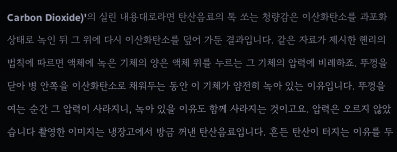Carbon Dioxide)'의 실린 내용대로라면 탄산음료의 톡 쏘는 청량감은 이산화탄소를 과포화 상태로 녹인 뒤 그 위에 다시 이산화탄소를 덮어 가둔 결과입니다. 같은 자료가 제시한 헨리의 법칙에 따르면 액체에 녹은 기체의 양은 액체 위를 누르는 그 기체의 압력에 비례하죠. 뚜껑을 닫아 병 안쪽을 이산화탄소로 채워두는 동안 이 기체가 얌전히 녹아 있는 이유입니다. 뚜껑을 여는 순간 그 압력이 사라지니, 녹아 있을 이유도 함께 사라지는 것이고요. 압력은 오르지 않았습니다 촬영한 이미지는 냉장고에서 방금 꺼낸 탄산음료입니다. 흔든 탄산이 터지는 이유를 두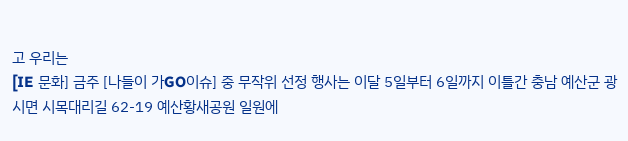고 우리는
[IE 문화] 금주 [나들이 가GO이슈] 중 무작위 선정 행사는 이달 5일부터 6일까지 이틀간 충남 예산군 광시면 시목대리길 62-19 예산황새공원 일원에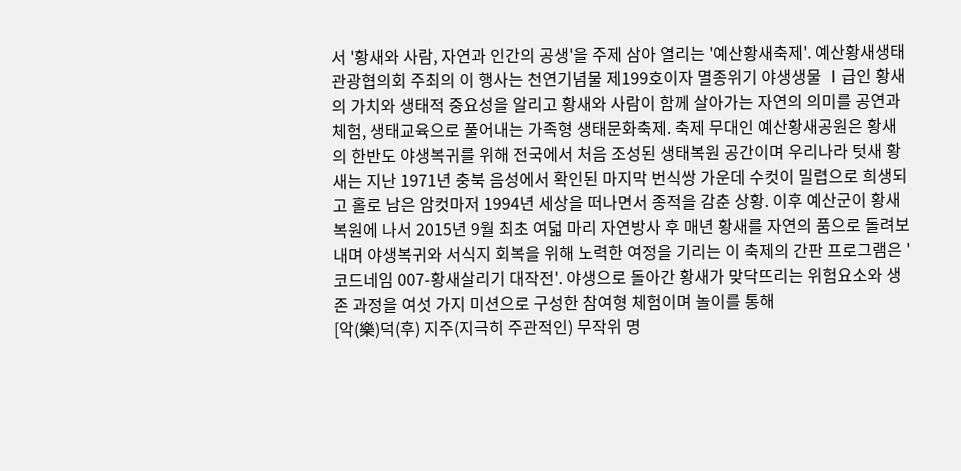서 '황새와 사람, 자연과 인간의 공생'을 주제 삼아 열리는 '예산황새축제'. 예산황새생태관광협의회 주최의 이 행사는 천연기념물 제199호이자 멸종위기 야생생물 Ⅰ급인 황새의 가치와 생태적 중요성을 알리고 황새와 사람이 함께 살아가는 자연의 의미를 공연과 체험, 생태교육으로 풀어내는 가족형 생태문화축제. 축제 무대인 예산황새공원은 황새의 한반도 야생복귀를 위해 전국에서 처음 조성된 생태복원 공간이며 우리나라 텃새 황새는 지난 1971년 충북 음성에서 확인된 마지막 번식쌍 가운데 수컷이 밀렵으로 희생되고 홀로 남은 암컷마저 1994년 세상을 떠나면서 종적을 감춘 상황. 이후 예산군이 황새 복원에 나서 2015년 9월 최초 여덟 마리 자연방사 후 매년 황새를 자연의 품으로 돌려보내며 야생복귀와 서식지 회복을 위해 노력한 여정을 기리는 이 축제의 간판 프로그램은 '코드네임 007-황새살리기 대작전'. 야생으로 돌아간 황새가 맞닥뜨리는 위험요소와 생존 과정을 여섯 가지 미션으로 구성한 참여형 체험이며 놀이를 통해
[악(樂)덕(후) 지주(지극히 주관적인) 무작위 명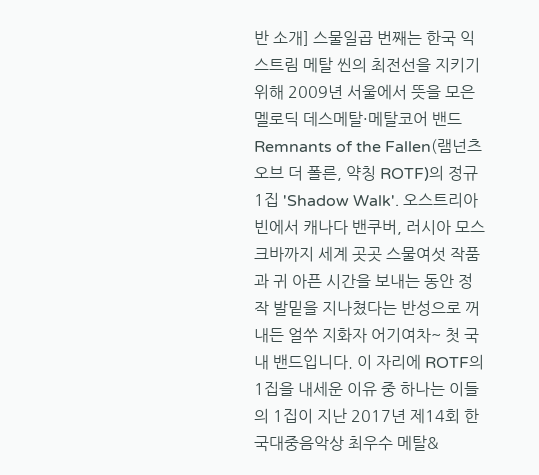반 소개] 스물일곱 번째는 한국 익스트림 메탈 씬의 최전선을 지키기 위해 2009년 서울에서 뜻을 모은 멜로딕 데스메탈·메탈코어 밴드 Remnants of the Fallen(램넌츠 오브 더 폴른, 약칭 ROTF)의 정규 1집 'Shadow Walk'. 오스트리아 빈에서 캐나다 밴쿠버, 러시아 모스크바까지 세계 곳곳 스물여섯 작품과 귀 아픈 시간을 보내는 동안 정작 발밑을 지나쳤다는 반성으로 꺼내든 얼쑤 지화자 어기여차~ 첫 국내 밴드입니다. 이 자리에 ROTF의 1집을 내세운 이유 중 하나는 이들의 1집이 지난 2017년 제14회 한국대중음악상 최우수 메탈&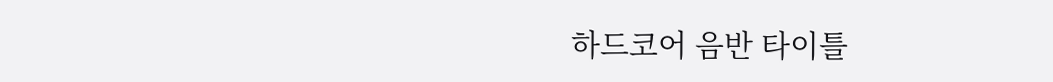하드코어 음반 타이틀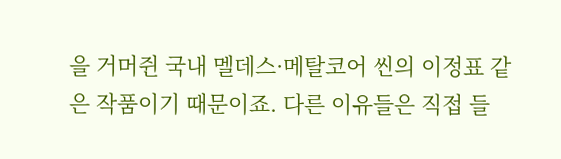을 거머쥔 국내 멜데스·메탈코어 씬의 이정표 같은 작품이기 때문이죠. 다른 이유들은 직접 들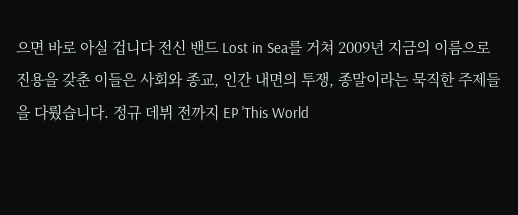으면 바로 아실 겁니다 전신 밴드 Lost in Sea를 거쳐 2009년 지금의 이름으로 진용을 갖춘 이들은 사회와 종교, 인간 내면의 투쟁, 종말이라는 묵직한 주제들을 다뤘습니다. 정규 데뷔 전까지 EP 'This World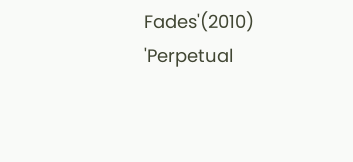Fades'(2010) 'Perpetual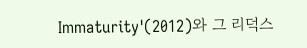Immaturity'(2012)와 그 리덕스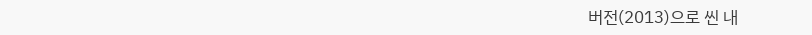버전(2013)으로 씬 내